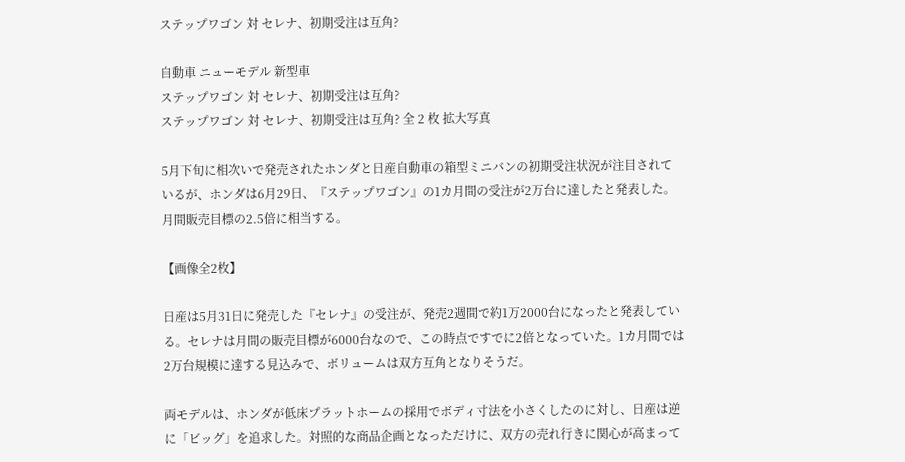ステップワゴン 対 セレナ、初期受注は互角?

自動車 ニューモデル 新型車
ステップワゴン 対 セレナ、初期受注は互角?
ステップワゴン 対 セレナ、初期受注は互角? 全 2 枚 拡大写真

5月下旬に相次いで発売されたホンダと日産自動車の箱型ミニバンの初期受注状況が注目されているが、ホンダは6月29日、『ステップワゴン』の1カ月間の受注が2万台に達したと発表した。月間販売目標の2.5倍に相当する。

【画像全2枚】

日産は5月31日に発売した『セレナ』の受注が、発売2週間で約1万2000台になったと発表している。セレナは月間の販売目標が6000台なので、この時点ですでに2倍となっていた。1カ月間では2万台規模に達する見込みで、ボリュームは双方互角となりそうだ。

両モデルは、ホンダが低床プラットホームの採用でボディ寸法を小さくしたのに対し、日産は逆に「ビッグ」を追求した。対照的な商品企画となっただけに、双方の売れ行きに関心が高まって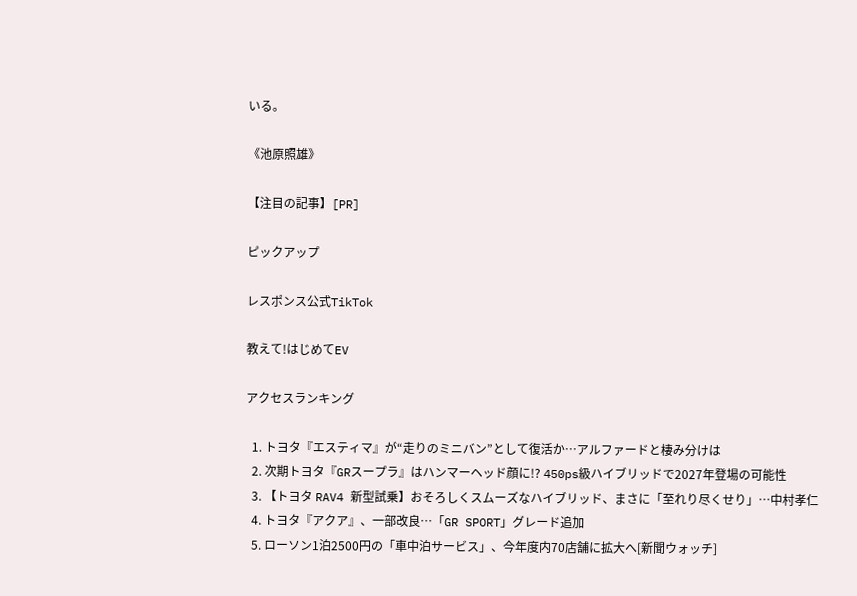いる。

《池原照雄》

【注目の記事】[PR]

ピックアップ

レスポンス公式TikTok

教えて!はじめてEV

アクセスランキング

  1. トヨタ『エスティマ』が“走りのミニバン”として復活か…アルファードと棲み分けは
  2. 次期トヨタ『GRスープラ』はハンマーヘッド顔に!? 450ps級ハイブリッドで2027年登場の可能性
  3. 【トヨタ RAV4 新型試乗】おそろしくスムーズなハイブリッド、まさに「至れり尽くせり」…中村孝仁
  4. トヨタ『アクア』、一部改良…「GR SPORT」グレード追加
  5. ローソン1泊2500円の「車中泊サービス」、今年度内70店舗に拡大へ[新聞ウォッチ]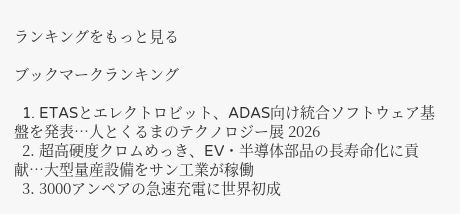ランキングをもっと見る

ブックマークランキング

  1. ETASとエレクトロビット、ADAS向け統合ソフトウェア基盤を発表…人とくるまのテクノロジー展 2026
  2. 超高硬度クロムめっき、EV・半導体部品の長寿命化に貢献…大型量産設備をサン工業が稼働
  3. 3000アンペアの急速充電に世界初成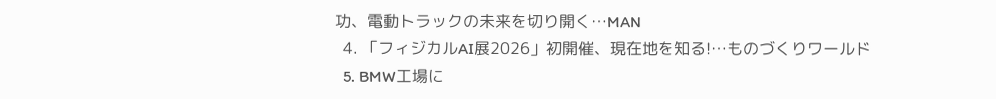功、電動トラックの未来を切り開く…MAN
  4. 「フィジカルAI展2026」初開催、現在地を知る!…ものづくりワールド
  5. BMW工場に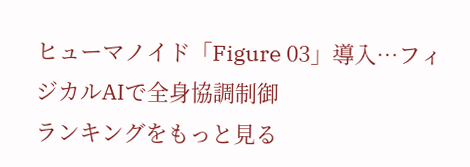ヒューマノイド「Figure 03」導入…フィジカルAIで全身協調制御
ランキングをもっと見る